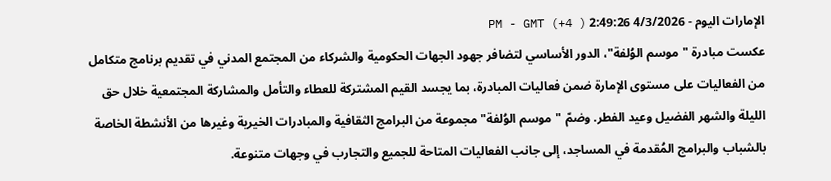الإمارات اليوم - 4/3/2026 2:49:26 PM - GMT (+4 )
عكست مبادرة "موسم الوُلفة"، الدور الأساسي لتضافر جهود الجهات الحكومية والشركاء من المجتمع المدني في تقديم برنامج متكامل من الفعاليات على مستوى الإمارة ضمن فعاليات المبادرة، بما يجسد القيم المشتركة للعطاء والتأمل والمشاركة المجتمعية خلال حق الليلة والشهر الفضيل وعيد الفطر. وضمّ "موسم الوُلفة" مجموعة من البرامج الثقافية والمبادرات الخيرية وغيرها من الأنشطة الخاصة بالشباب والبرامج المُقدمة في المساجد، إلى جانب الفعاليات المتاحة للجميع والتجارب في وجهات متنوعة.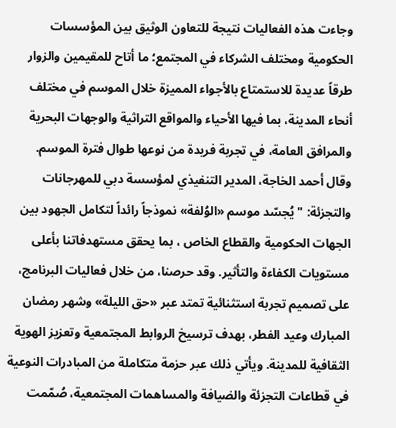وجاءت هذه الفعاليات نتيجة للتعاون الوثيق بين المؤسسات الحكومية ومختلف الشركاء في المجتمع؛ ما أتاح للمقيمين والزوار طرقاً عديدة للاستمتاع بالأجواء المميزة خلال الموسم في مختلف أنحاء المدينة، بما فيها الأحياء والمواقع التراثية والوجهات البحرية والمرافق العامة، في تجربة فريدة من نوعها طوال فترة الموسم.
وقال أحمد الخاجة، المدير التنفيذي لمؤسسة دبي للمهرجانات والتجزئة: "يُجسّد موسم «الوُلفة» نموذجاً رائداً لتكامل الجهود بين الجهات الحكومية والقطاع الخاص ، بما يحقق مستهدفاتنا بأعلى مستويات الكفاءة والتأثير. وقد حرصنا، من خلال فعاليات البرنامج، على تصميم تجربة استثنائية تمتد عبر «حق الليلة» وشهر رمضان المبارك وعيد الفطر، بهدف ترسيخ الروابط المجتمعية وتعزيز الهوية الثقافية للمدينة. ويأتي ذلك عبر حزمة متكاملة من المبادرات النوعية في قطاعات التجزئة والضيافة والمساهمات المجتمعية، صُمّمت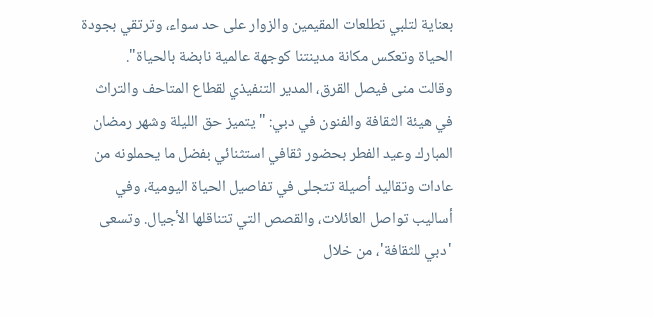بعناية لتلبي تطلعات المقيمين والزوار على حد سواء، وترتقي بجودة الحياة وتعكس مكانة مدينتنا كوجهة عالمية نابضة بالحياة".
وقالت منى فيصل القرق، المدير التنفيذي لقطاع المتاحف والتراث في هيئة الثقافة والفنون في دبي: "يتميز حق الليلة وشهر رمضان المبارك وعيد الفطر بحضور ثقافي استثنائي بفضل ما يحملونه من عادات وتقاليد أصيلة تتجلى في تفاصيل الحياة اليومية، وفي أساليب تواصل العائلات، والقصص التي تتناقلها الأجيال. وتسعى 'دبي للثقافة'، من خلال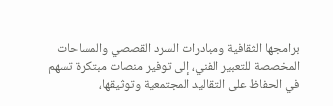برامجها الثقافية ومبادرات السرد القصصي والمساحات المخصصة للتعبير الفني، إلى توفير منصات مبتكرة تسهم في الحفاظ على التقاليد المجتمعية وتوثيقها،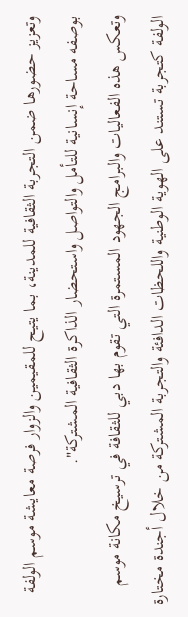وتعزيز حضورها ضمن التجربة الثقافية للمدينة، بما يتيح للمقيمين والزوار فرصة معايشة موسم الولفة بوصفه مساحة إنسانية للتأمل والتواصل واستحضار الذاكرة الثقافية المشتركة".
وتعكس هذه الفعاليات والبرامج الجهود المستمرة التي تقوم بها دبي للثقافة في ترسيخ مكانة موسم الولفة كتجربة تستند على الهوية الوطنية واللحظات الدافئة والتجربة المشتركة من خلال أجندة مختارة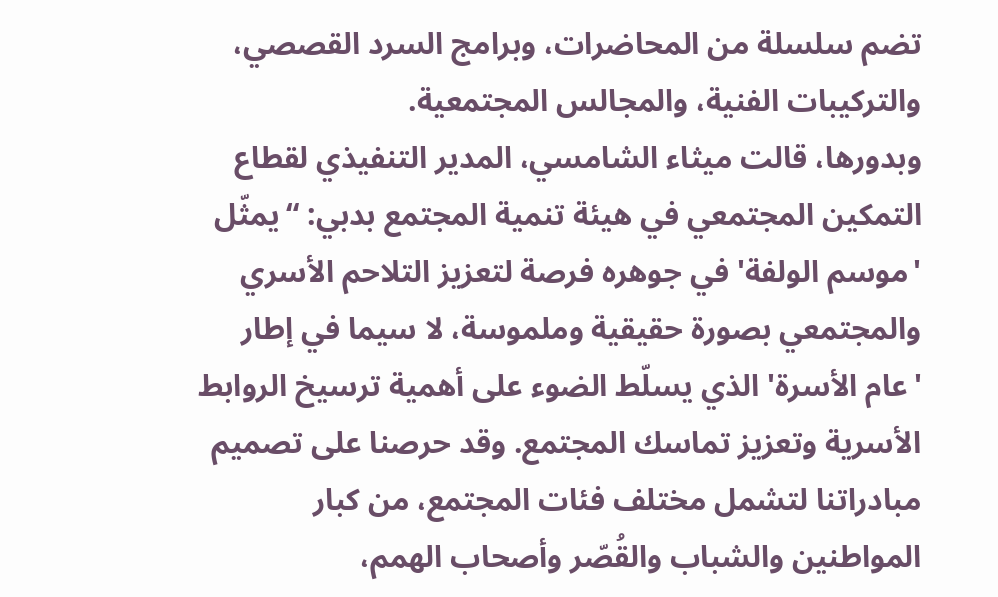تضم سلسلة من المحاضرات، وبرامج السرد القصصي، والتركيبات الفنية، والمجالس المجتمعية.
وبدورها، قالت ميثاء الشامسي، المدير التنفيذي لقطاع التمكين المجتمعي في هيئة تنمية المجتمع بدبي: “يمثّل 'موسم الولفة' في جوهره فرصة لتعزيز التلاحم الأسري والمجتمعي بصورة حقيقية وملموسة، لا سيما في إطار 'عام الأسرة' الذي يسلّط الضوء على أهمية ترسيخ الروابط الأسرية وتعزيز تماسك المجتمع. وقد حرصنا على تصميم مبادراتنا لتشمل مختلف فئات المجتمع، من كبار المواطنين والشباب والقُصّر وأصحاب الهمم،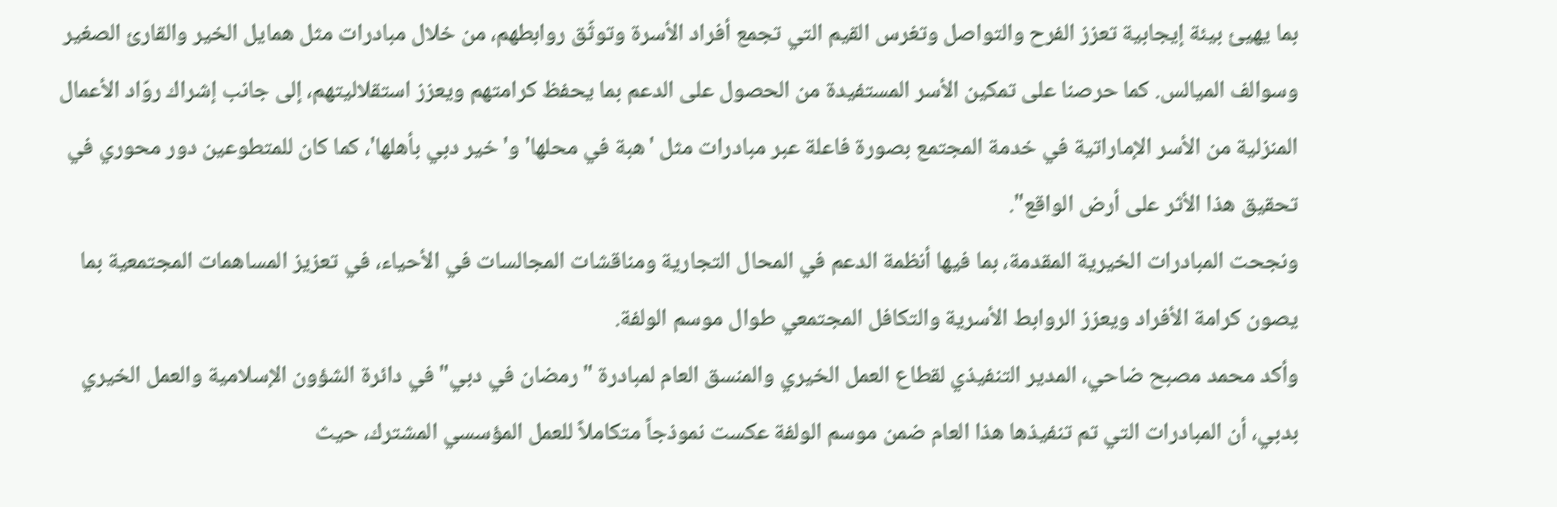بما يهيئ بيئة إيجابية تعزز الفرح والتواصل وتغرس القيم التي تجمع أفراد الأسرة وتوثّق روابطهم، من خلال مبادرات مثل همايل الخير والقارئ الصغير وسوالف الميالس. كما حرصنا على تمكين الأسر المستفيدة من الحصول على الدعم بما يحفظ كرامتهم ويعزز استقلاليتهم، إلى جانب إشراك روّاد الأعمال المنزلية من الأسر الإماراتية في خدمة المجتمع بصورة فاعلة عبر مبادرات مثل 'هبة في محلها' و'خير دبي بأهلها'، كما كان للمتطوعين دور محوري في تحقيق هذا الأثر على أرض الواقع".
ونجحت المبادرات الخيرية المقدمة، بما فيها أنظمة الدعم في المحال التجارية ومناقشات المجالسات في الأحياء، في تعزيز المساهمات المجتمعية بما يصون كرامة الأفراد ويعزز الروابط الأسرية والتكافل المجتمعي طوال موسم الولفة.
وأكد محمد مصبح ضاحي، المدير التنفيذي لقطاع العمل الخيري والمنسق العام لمبادرة "رمضان في دبي" في دائرة الشؤون الإسلامية والعمل الخيري بدبي، أن المبادرات التي تم تنفيذها هذا العام ضمن موسم الولفة عكست نموذجاً متكاملاً للعمل المؤسسي المشترك، حيث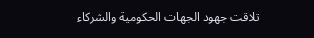تلاقت جهود الجهات الحكومية والشركاء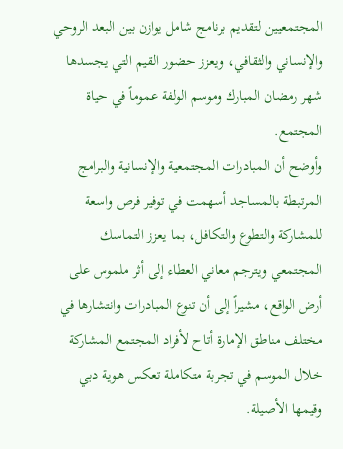المجتمعيين لتقديم برنامج شامل يوازن بين البعد الروحي والإنساني والثقافي، ويعزز حضور القيم التي يجسدها شهر رمضان المبارك وموسم الولفة عموماً في حياة المجتمع.
وأوضح أن المبادرات المجتمعية والإنسانية والبرامج المرتبطة بالمساجد أسهمت في توفير فرص واسعة للمشاركة والتطوع والتكافل، بما يعزز التماسك المجتمعي ويترجم معاني العطاء إلى أثر ملموس على أرض الواقع، مشيراً إلى أن تنوع المبادرات وانتشارها في مختلف مناطق الإمارة أتاح لأفراد المجتمع المشاركة خلال الموسم في تجربة متكاملة تعكس هوية دبي وقيمها الأصيلة.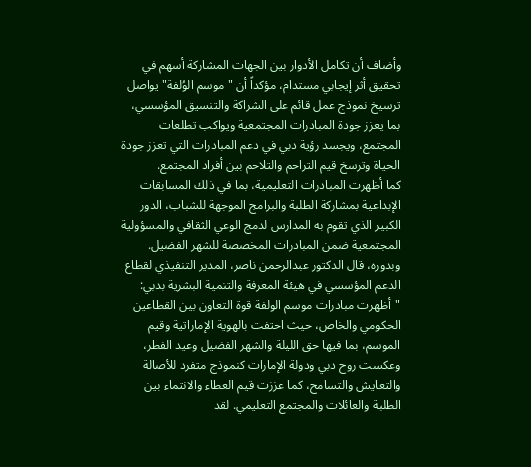وأضاف أن تكامل الأدوار بين الجهات المشاركة أسهم في تحقيق أثر إيجابي مستدام، مؤكداً أن "موسم الوُلفة" يواصل ترسيخ نموذج عمل قائم على الشراكة والتنسيق المؤسسي، بما يعزز جودة المبادرات المجتمعية ويواكب تطلعات المجتمع، ويجسد رؤية دبي في دعم المبادرات التي تعزز جودة الحياة وترسخ قيم التراحم والتلاحم بين أفراد المجتمع.
كما أظهرت المبادرات التعليمية، بما في ذلك المسابقات الإبداعية بمشاركة الطلبة والبرامج الموجهة للشباب، الدور الكبير الذي تقوم به المدارس لدمج الوعي الثقافي والمسؤولية المجتمعية ضمن المبادرات المخصصة للشهر الفضيل.
وبدوره، قال الدكتور عبدالرحمن ناصر، المدير التنفيذي لقطاع الدعم المؤسسي في هيئة المعرفة والتنمية البشرية بدبي: "أظهرت مبادرات موسم الولفة قوة التعاون بين القطاعين الحكومي والخاص، حيث احتفت بالهوية الإماراتية وقيم الموسم، بما فيها حق الليلة والشهر الفضيل وعيد الفطر، وعكست روح دبي ودولة الإمارات كنموذج متفرد للأصالة والتعايش والتسامح، كما عززت قيم العطاء والانتماء بين الطلبة والعائلات والمجتمع التعليمي. لقد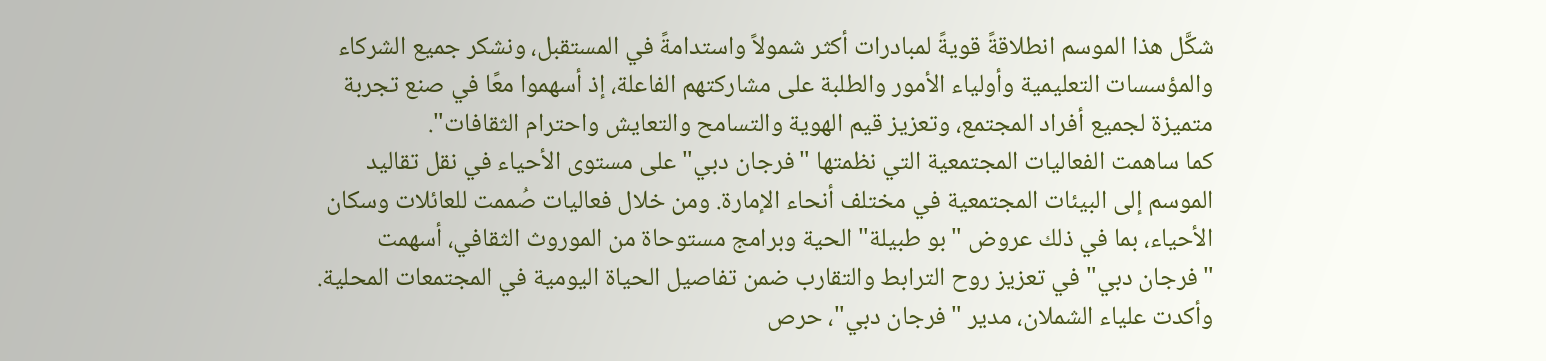شكَّل هذا الموسم انطلاقةً قويةً لمبادرات أكثر شمولاً واستدامةً في المستقبل، ونشكر جميع الشركاء والمؤسسات التعليمية وأولياء الأمور والطلبة على مشاركتهم الفاعلة، إذ أسهموا معًا في صنع تجربة متميزة لجميع أفراد المجتمع، وتعزيز قيم الهوية والتسامح والتعايش واحترام الثقافات".
كما ساهمت الفعاليات المجتمعية التي نظمتها "فرجان دبي" على مستوى الأحياء في نقل تقاليد الموسم إلى البيئات المجتمعية في مختلف أنحاء الإمارة. ومن خلال فعاليات صُممت للعائلات وسكان الأحياء، بما في ذلك عروض "بو طبيلة" الحية وبرامج مستوحاة من الموروث الثقافي، أسهمت "فرجان دبي" في تعزيز روح الترابط والتقارب ضمن تفاصيل الحياة اليومية في المجتمعات المحلية.
وأكدت علياء الشملان، مدير "فرجان دبي"، حرص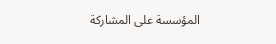المؤسسة على المشاركة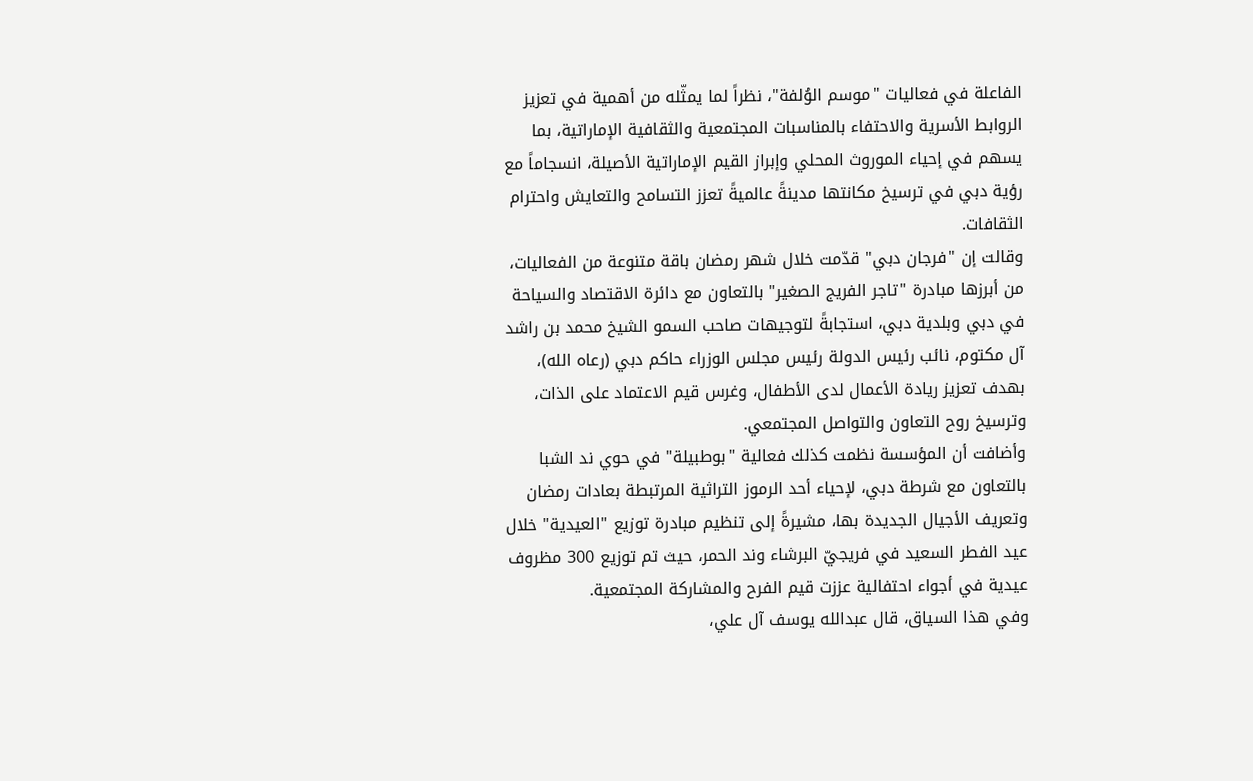الفاعلة في فعاليات "موسم الوُلفة"، نظراً لما يمثّله من أهمية في تعزيز الروابط الأسرية والاحتفاء بالمناسبات المجتمعية والثقافية الإماراتية، بما يسهم في إحياء الموروث المحلي وإبراز القيم الإماراتية الأصيلة، انسجاماً مع رؤية دبي في ترسيخ مكانتها مدينةً عالميةً تعزز التسامح والتعايش واحترام الثقافات.
وقالت إن "فرجان دبي" قدّمت خلال شهر رمضان باقة متنوعة من الفعاليات، من أبرزها مبادرة "تاجر الفريج الصغير" بالتعاون مع دائرة الاقتصاد والسياحة في دبي وبلدية دبي، استجابةً لتوجيهات صاحب السمو الشيخ محمد بن راشد آل مكتوم، نائب رئيس الدولة رئيس مجلس الوزراء حاكم دبي (رعاه الله)، بهدف تعزيز ريادة الأعمال لدى الأطفال، وغرس قيم الاعتماد على الذات، وترسيخ روح التعاون والتواصل المجتمعي.
وأضافت أن المؤسسة نظمت كذلك فعالية "بوطبيلة" في حوي ند الشبا بالتعاون مع شرطة دبي، لإحياء أحد الرموز التراثية المرتبطة بعادات رمضان وتعريف الأجيال الجديدة بها، مشيرةً إلى تنظيم مبادرة توزيع "العيدية" خلال عيد الفطر السعيد في فريجيّ البرشاء وند الحمر، حيث تم توزيع 300 مظروف عيدية في أجواء احتفالية عززت قيم الفرح والمشاركة المجتمعية.
وفي هذا السياق، قال عبدالله يوسف آل علي،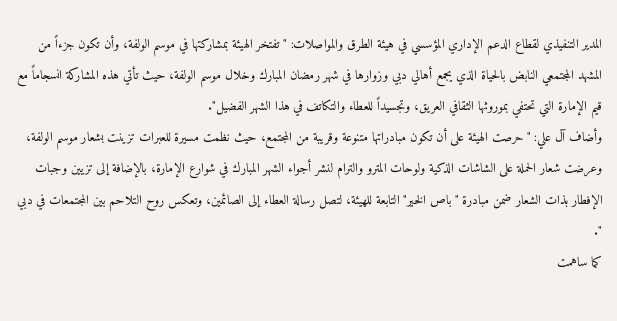المدير التنفيذي لقطاع الدعم الإداري المؤسسي في هيئة الطرق والمواصلات: "تفتخر الهيئة بمشاركتها في موسم الولفة، وأن تكون جزءاً من المشهد المجتمعي النابض بالحياة الذي يجمع أهالي دبي وزوارها في شهر رمضان المبارك وخلال موسم الولفة، حيث تأتي هذه المشاركة انسجاماً مع قيم الإمارة التي تحتفي بموروثها الثقافي العريق، وتجسيداً للعطاء والتكاتف في هذا الشهر الفضيل".
وأضاف آل علي: "حرصت الهيئة على أن تكون مبادراتها متنوعة وقريبة من المجتمع، حيث نظمت مسيرة للعبرات تزينت بشعار موسم الولفة، وعرضت شعار الحملة على الشاشات الذكية ولوحات المترو والترام لنشر أجواء الشهر المبارك في شوارع الإمارة، بالإضافة إلى تزيين وجبات الإفطار بذات الشعار ضمن مبادرة "باص الخير" التابعة للهيئة، لتصل رسالة العطاء إلى الصائمين، وتعكس روح التلاحم بين المجتمعات في دبي ".
كما ساهمت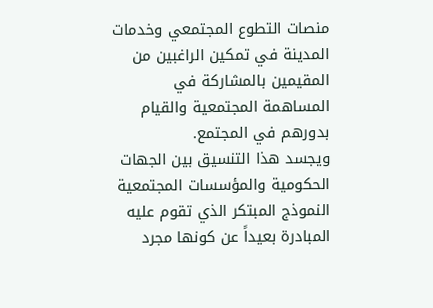منصات التطوع المجتمعي وخدمات المدينة في تمكين الراغبين من المقيمين بالمشاركة في المساهمة المجتمعية والقيام بدورهم في المجتمع.
ويجسد هذا التنسيق بين الجهات الحكومية والمؤسسات المجتمعية النموذج المبتكر الذي تقوم عليه المبادرة بعيداً عن كونها مجرد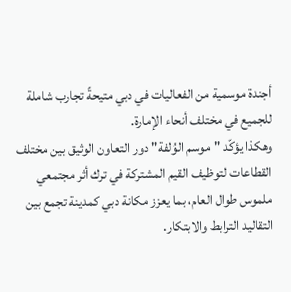أجندة موسمية من الفعاليات في دبي متيحةً تجارب شاملة للجميع في مختلف أنحاء الإمارة.
وهكذا يؤكّد "موسم الوُلفة" دور التعاون الوثيق بين مختلف القطاعات لتوظيف القيم المشتركة في ترك أثر مجتمعي ملموس طوال العام، بما يعزز مكانة دبي كمدينة تجمع بين التقاليد الترابط والابتكار.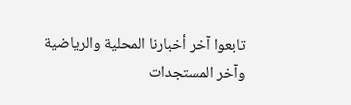تابعوا آخر أخبارنا المحلية والرياضية وآخر المستجدات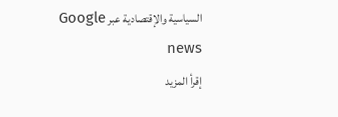السياسية والإقتصادية عبر Google news
إقرأ المزيد